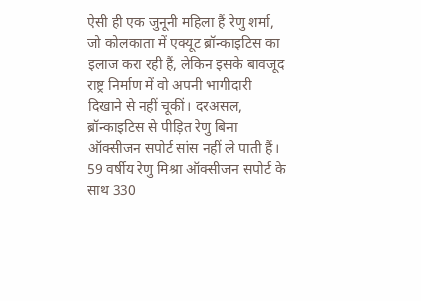ऐसी ही एक जुनूनी महिला हैं रेणु शर्मा, जो कोलकाता में एक्यूट ब्रॉन्काइटिस का इलाज करा रही हैं, लेकिन इसके बावजूद राष्ट्र निर्माण में वो अपनी भागीदारी दिखाने से नहीं चूकीं। दरअसल, ब्रॉन्काइटिस से पीड़ित रेणु बिना ऑक्सीजन सपोर्ट सांस नहीं ले पाती हैं।
59 वर्षीय रेणु मिश्रा ऑक्सीजन सपोर्ट के साथ 330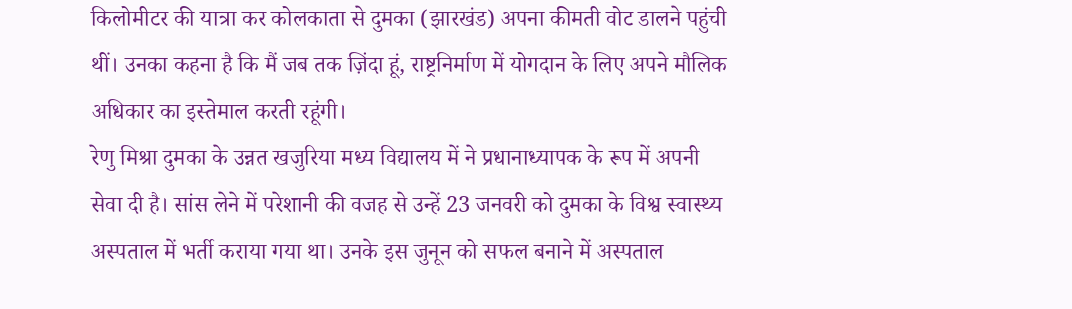किलोमीटर की यात्रा कर कोलकाता से दुमका (झारखंड) अपना कीमती वोट डालने पहुंची थीं। उनका कहना है कि मैं जब तक ज़िंदा हूं, राष्ट्रनिर्माण में योगदान के लिए अपने मौलिक अधिकार का इस्तेमाल करती रहूंगी।
रेणु मिश्रा दुमका के उन्नत खजुरिया मध्य विद्यालय में ने प्रधानाध्यापक के रूप में अपनी सेवा दी है। सांस लेने में परेशानी की वजह से उन्हें 23 जनवरी को दुमका के विश्व स्वास्थ्य अस्पताल में भर्ती कराया गया था। उनके इस जुनून को सफल बनाने में अस्पताल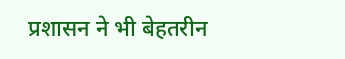प्रशासन ने भी बेहतरीन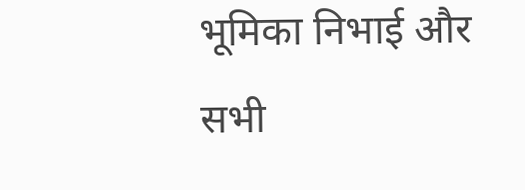भूमिका निभाई और सभी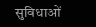सुविधाओं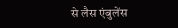से लैस एंबुलेंस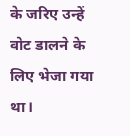के जरिए उन्हें वोट डालने के लिए भेजा गया था।